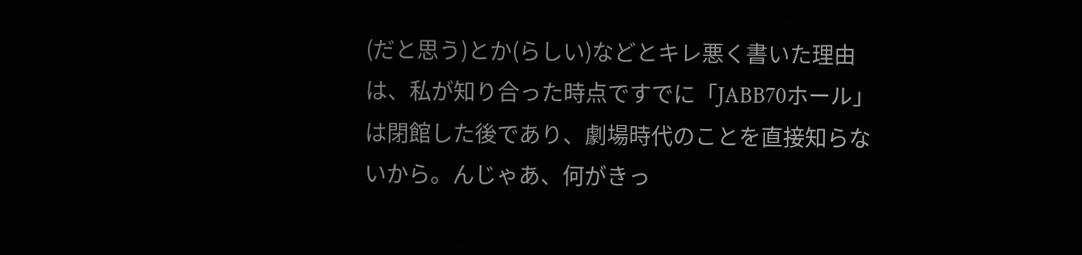(だと思う)とか(らしい)などとキレ悪く書いた理由は、私が知り合った時点ですでに「JABB70ホール」は閉館した後であり、劇場時代のことを直接知らないから。んじゃあ、何がきっ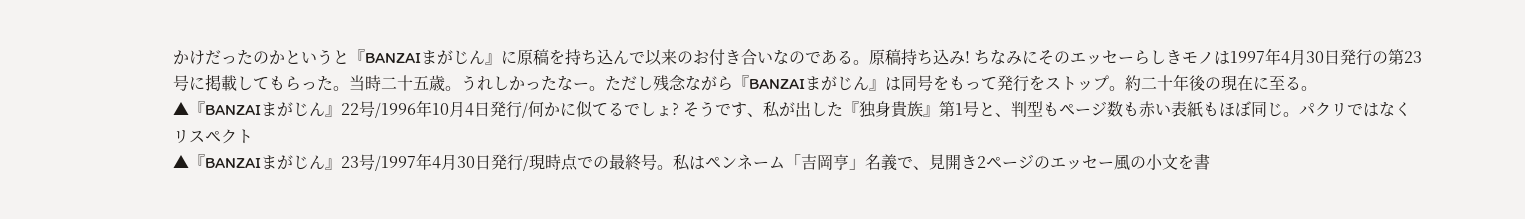かけだったのかというと『BANZAIまがじん』に原稿を持ち込んで以来のお付き合いなのである。原稿持ち込み! ちなみにそのエッセーらしきモノは1997年4月30日発行の第23号に掲載してもらった。当時二十五歳。うれしかったなー。ただし残念ながら『BANZAIまがじん』は同号をもって発行をストップ。約二十年後の現在に至る。
▲『BANZAIまがじん』22号/1996年10月4日発行/何かに似てるでしょ? そうです、私が出した『独身貴族』第1号と、判型もページ数も赤い表紙もほぼ同じ。パクリではなくリスペクト
▲『BANZAIまがじん』23号/1997年4月30日発行/現時点での最終号。私はペンネーム「吉岡亨」名義で、見開き2ページのエッセー風の小文を書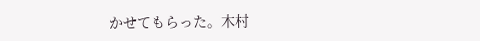かせてもらった。木村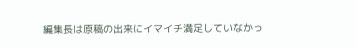編集長は原稿の出来にイマイチ満足していなかっ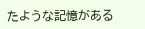たような記憶がある